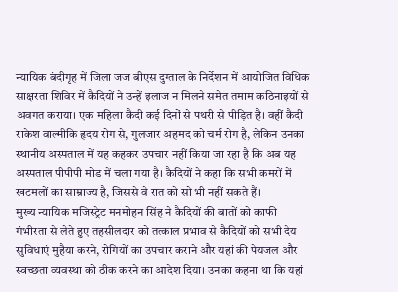न्यायिक बंदीगृह में जिला जज बीएस दुग्ताल के निर्देशन में आयोजित विधिक साक्षरता शिविर में कैदियों ने उन्हें इलाज न मिलने समेत तमाम कठिनाइयों से अवगत कराया। एक महिला कैदी कई दिनों से पथरी से पीड़ित है। वहीं कैदी राकेश वाल्मीकि हृदय रोग से, गुलजार अहमद को चर्म रोग है, लेकिन उनका स्थानीय अस्पताल में यह कहकर उपचार नहीं किया जा रहा है कि अब यह अस्पताल पीपीपी मोड में चला गया है। कैदियों ने कहा कि सभी कमरों में खटमलों का साम्राज्य है, जिससे वे रात को सो भी नहीं सकते हैं।
मुख्य न्यायिक मजिस्ट्रेट मनमोहन सिंह ने कैदियों की बातों को काफी गंभीरता से लेते हुए तहसीलदार को तत्काल प्रभाव से कैदियों को सभी देय सुविधाएं मुहैया करने, रोगियों का उपचार कराने और यहां की पेयजल और स्वच्छता व्यवस्था को ठीक करने का आदेश दिया। उनका कहना था कि यहां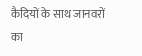कैदियों के साथ जानवरों का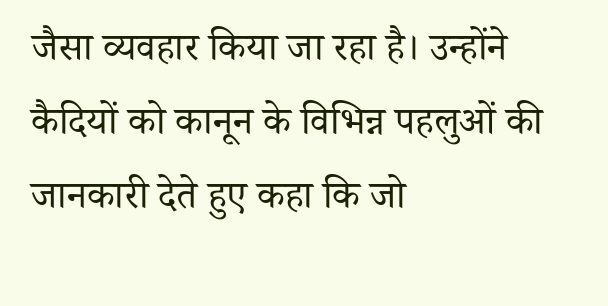जैसा व्यवहार किया जा रहा है। उन्होंने कैदियों को कानून के विभिन्न पहलुओं की जानकारी देते हुए कहा कि जो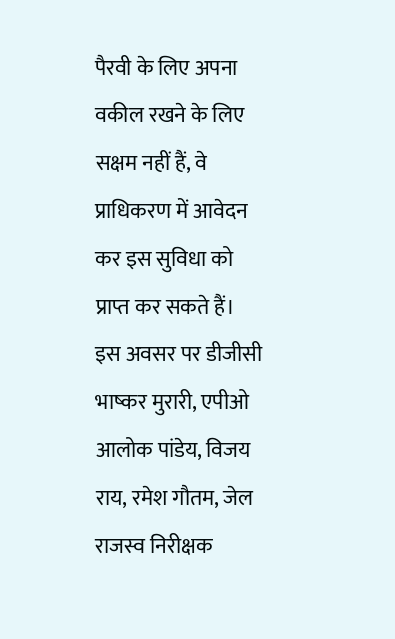पैरवी के लिए अपना वकील रखने के लिए सक्षम नहीं हैं, वे प्राधिकरण में आवेदन कर इस सुविधा को प्राप्त कर सकते हैं। इस अवसर पर डीजीसी भाष्कर मुरारी, एपीओ आलोक पांडेय, विजय राय, रमेश गौतम, जेल राजस्व निरीक्षक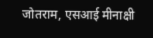जोतराम, एसआई मीनाक्षी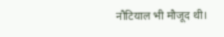नौटियाल भी मौजूद थी।